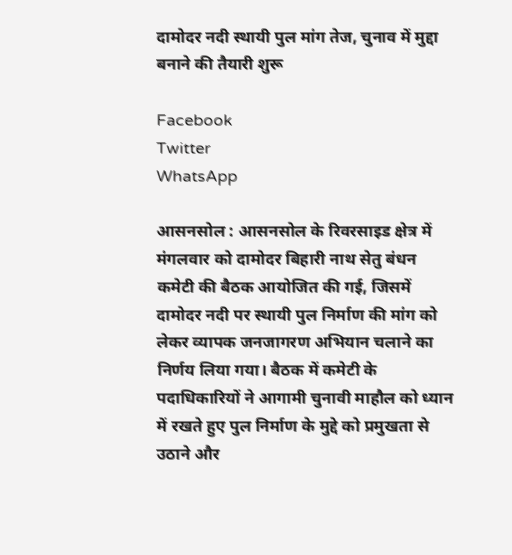दामोदर नदी स्थायी पुल मांग तेज, चुनाव में मुद्दा बनाने की तैयारी शुरू

Facebook
Twitter
WhatsApp

आसनसोल : आसनसोल के रिवरसाइड क्षेत्र में मंगलवार को दामोदर बिहारी नाथ सेतु बंधन कमेटी की बैठक आयोजित की गई, जिसमें दामोदर नदी पर स्थायी पुल निर्माण की मांग को लेकर व्यापक जनजागरण अभियान चलाने का निर्णय लिया गया। बैठक में कमेटी के पदाधिकारियों ने आगामी चुनावी माहौल को ध्यान में रखते हुए पुल निर्माण के मुद्दे को प्रमुखता से उठाने और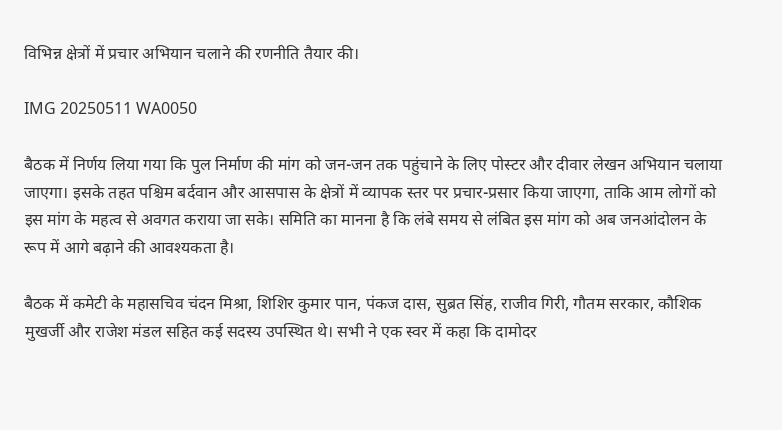विभिन्न क्षेत्रों में प्रचार अभियान चलाने की रणनीति तैयार की।

IMG 20250511 WA0050

बैठक में निर्णय लिया गया कि पुल निर्माण की मांग को जन-जन तक पहुंचाने के लिए पोस्टर और दीवार लेखन अभियान चलाया जाएगा। इसके तहत पश्चिम बर्दवान और आसपास के क्षेत्रों में व्यापक स्तर पर प्रचार-प्रसार किया जाएगा, ताकि आम लोगों को इस मांग के महत्व से अवगत कराया जा सके। समिति का मानना है कि लंबे समय से लंबित इस मांग को अब जनआंदोलन के रूप में आगे बढ़ाने की आवश्यकता है।

बैठक में कमेटी के महासचिव चंदन मिश्रा, शिशिर कुमार पान, पंकज दास, सुब्रत सिंह, राजीव गिरी, गौतम सरकार, कौशिक मुखर्जी और राजेश मंडल सहित कई सदस्य उपस्थित थे। सभी ने एक स्वर में कहा कि दामोदर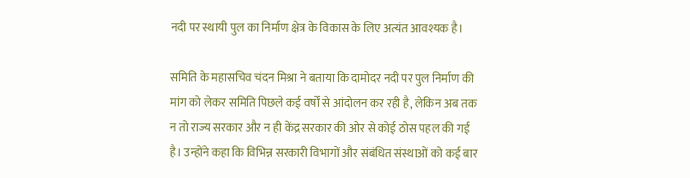नदी पर स्थायी पुल का निर्माण क्षेत्र के विकास के लिए अत्यंत आवश्यक है।

समिति के महासचिव चंदन मिश्रा ने बताया कि दामोदर नदी पर पुल निर्माण की मांग को लेकर समिति पिछले कई वर्षों से आंदोलन कर रही है, लेकिन अब तक न तो राज्य सरकार और न ही केंद्र सरकार की ओर से कोई ठोस पहल की गई है। उन्होंने कहा कि विभिन्न सरकारी विभागों और संबंधित संस्थाओं को कई बार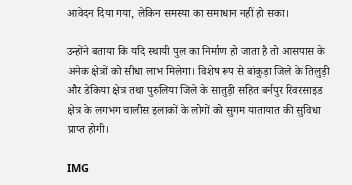आवेदन दिया गया, लेकिन समस्या का समाधान नहीं हो सका।

उन्होंने बताया कि यदि स्थायी पुल का निर्माण हो जाता है तो आसपास के अनेक क्षेत्रों को सीधा लाभ मिलेगा। विशेष रूप से बांकुड़ा जिले के तिलुड़ी और डेकिया क्षेत्र तथा पुरुलिया जिले के सातुड़ी सहित बर्नपुर रिवरसाइड क्षेत्र के लगभग चालीस इलाकों के लोगों को सुगम यातायात की सुविधा प्राप्त होगी।

IMG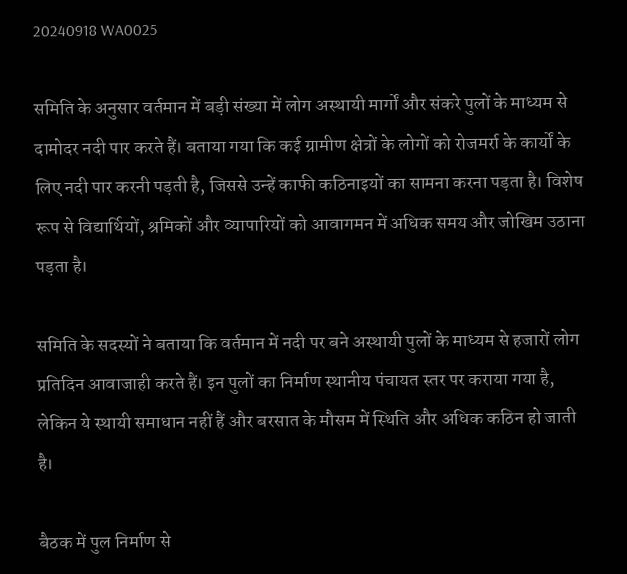20240918 WA0025

समिति के अनुसार वर्तमान में बड़ी संख्या में लोग अस्थायी मार्गों और संकरे पुलों के माध्यम से दामोदर नदी पार करते हैं। बताया गया कि कई ग्रामीण क्षेत्रों के लोगों को रोजमर्रा के कार्यों के लिए नदी पार करनी पड़ती है, जिससे उन्हें काफी कठिनाइयों का सामना करना पड़ता है। विशेष रूप से विद्यार्थियों, श्रमिकों और व्यापारियों को आवागमन में अधिक समय और जोखिम उठाना पड़ता है।

समिति के सदस्यों ने बताया कि वर्तमान में नदी पर बने अस्थायी पुलों के माध्यम से हजारों लोग प्रतिदिन आवाजाही करते हैं। इन पुलों का निर्माण स्थानीय पंचायत स्तर पर कराया गया है, लेकिन ये स्थायी समाधान नहीं हैं और बरसात के मौसम में स्थिति और अधिक कठिन हो जाती है।

बैठक में पुल निर्माण से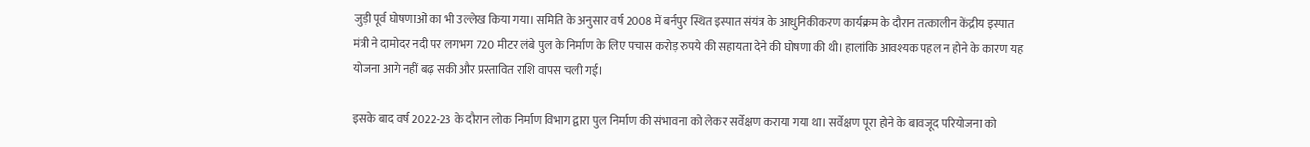जुड़ी पूर्व घोषणाओं का भी उल्लेख किया गया। समिति के अनुसार वर्ष 2008 में बर्नपुर स्थित इस्पात संयंत्र के आधुनिकीकरण कार्यक्रम के दौरान तत्कालीन केंद्रीय इस्पात मंत्री ने दामोदर नदी पर लगभग 720 मीटर लंबे पुल के निर्माण के लिए पचास करोड़ रुपये की सहायता देने की घोषणा की थी। हालांकि आवश्यक पहल न होने के कारण यह योजना आगे नहीं बढ़ सकी और प्रस्तावित राशि वापस चली गई।

इसके बाद वर्ष 2022-23 के दौरान लोक निर्माण विभाग द्वारा पुल निर्माण की संभावना को लेकर सर्वेक्षण कराया गया था। सर्वेक्षण पूरा होने के बावजूद परियोजना को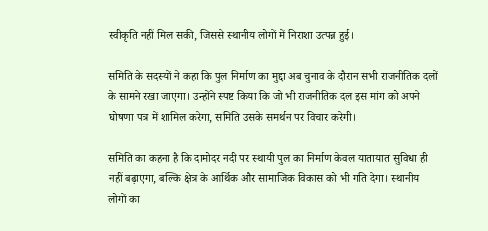स्वीकृति नहीं मिल सकी, जिससे स्थानीय लोगों में निराशा उत्पन्न हुई।

समिति के सदस्यों ने कहा कि पुल निर्माण का मुद्दा अब चुनाव के दौरान सभी राजनीतिक दलों के सामने रखा जाएगा। उन्होंने स्पष्ट किया कि जो भी राजनीतिक दल इस मांग को अपने घोषणा पत्र में शामिल करेगा, समिति उसके समर्थन पर विचार करेगी।

समिति का कहना है कि दामोदर नदी पर स्थायी पुल का निर्माण केवल यातायात सुविधा ही नहीं बढ़ाएगा, बल्कि क्षेत्र के आर्थिक और सामाजिक विकास को भी गति देगा। स्थानीय लोगों का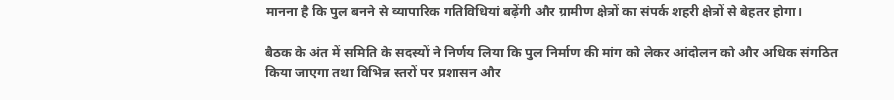मानना है कि पुल बनने से व्यापारिक गतिविधियां बढ़ेंगी और ग्रामीण क्षेत्रों का संपर्क शहरी क्षेत्रों से बेहतर होगा।

बैठक के अंत में समिति के सदस्यों ने निर्णय लिया कि पुल निर्माण की मांग को लेकर आंदोलन को और अधिक संगठित किया जाएगा तथा विभिन्न स्तरों पर प्रशासन और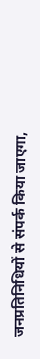जनप्रतिनिधियों से संपर्क किया जाएगा,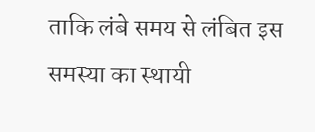ताकि लंबे समय से लंबित इस समस्या का स्थायी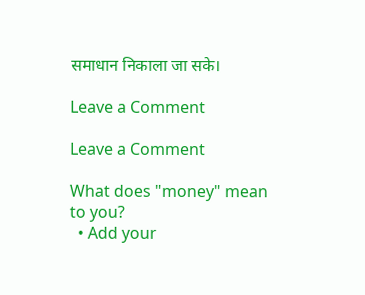समाधान निकाला जा सके।

Leave a Comment

Leave a Comment

What does "money" mean to you?
  • Add your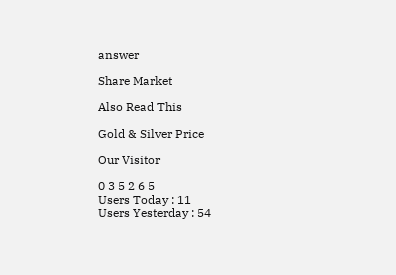answer

Share Market

Also Read This

Gold & Silver Price

Our Visitor

0 3 5 2 6 5
Users Today : 11
Users Yesterday : 54